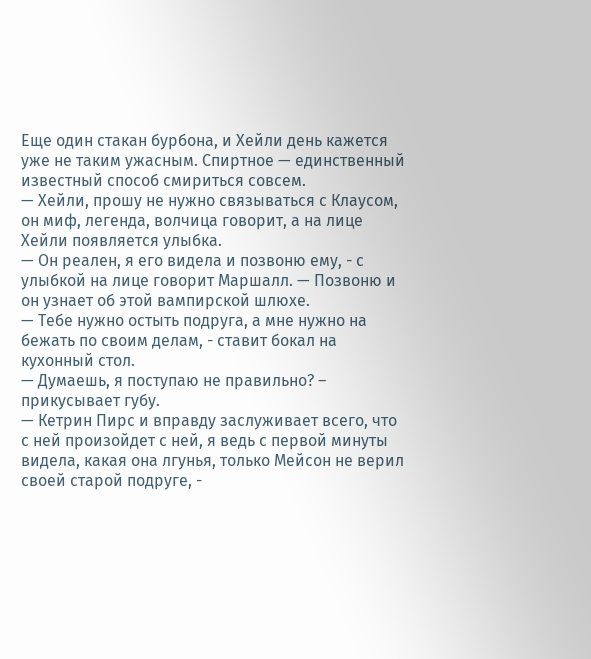Еще один стакан бурбона, и Хейли день кажется уже не таким ужасным. Спиртное — единственный известный способ смириться совсем.
— Хейли, прошу не нужно связываться с Клаусом, он миф, легенда, волчица говорит, а на лице Хейли появляется улыбка.
— Он реален, я его видела и позвоню ему, - с улыбкой на лице говорит Маршалл. — Позвоню и он узнает об этой вампирской шлюхе.
— Тебе нужно остыть подруга, а мне нужно на бежать по своим делам, - ставит бокал на кухонный стол.
— Думаешь, я поступаю не правильно? – прикусывает губу.
— Кетрин Пирс и вправду заслуживает всего, что с ней произойдет с ней, я ведь с первой минуты видела, какая она лгунья, только Мейсон не верил своей старой подруге, -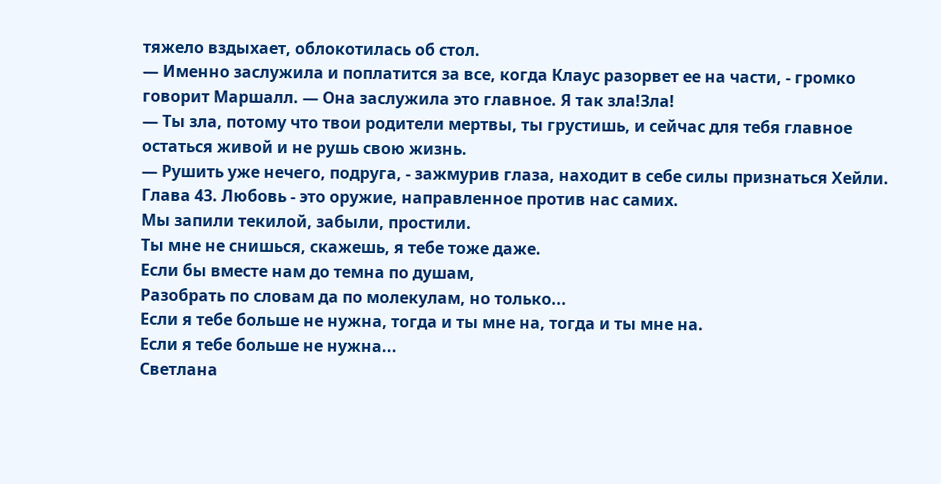тяжело вздыхает, облокотилась об стол.
— Именно заслужила и поплатится за все, когда Клаус разорвет ее на части, - громко говорит Маршалл. — Она заслужила это главное. Я так зла!Зла!
— Ты зла, потому что твои родители мертвы, ты грустишь, и сейчас для тебя главное остаться живой и не рушь свою жизнь.
— Рушить уже нечего, подруга, - зажмурив глаза, находит в себе силы признаться Хейли.
Глава 43. Любовь - это оружие, направленное против нас самих.
Мы запили текилой, забыли, простили.
Ты мне не снишься, скажешь, я тебе тоже даже.
Если бы вместе нам до темна по душам,
Разобрать по словам да по молекулам, но только...
Если я тебе больше не нужна, тогда и ты мне на, тогда и ты мне на.
Если я тебе больше не нужна...
Светлана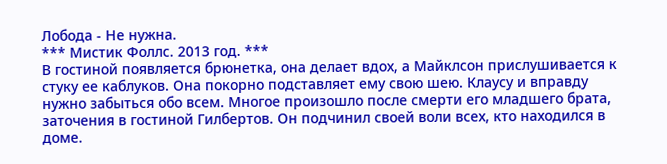Лобода - Не нужна.
*** Мистик Фоллс. 2013 год. ***
В гостиной появляется брюнетка, она делает вдох, а Майклсон прислушивается к стуку ее каблуков. Она покорно подставляет ему свою шею. Клаусу и вправду нужно забыться обо всем. Многое произошло после смерти его младшего брата, заточения в гостиной Гилбертов. Он подчинил своей воли всех, кто находился в доме.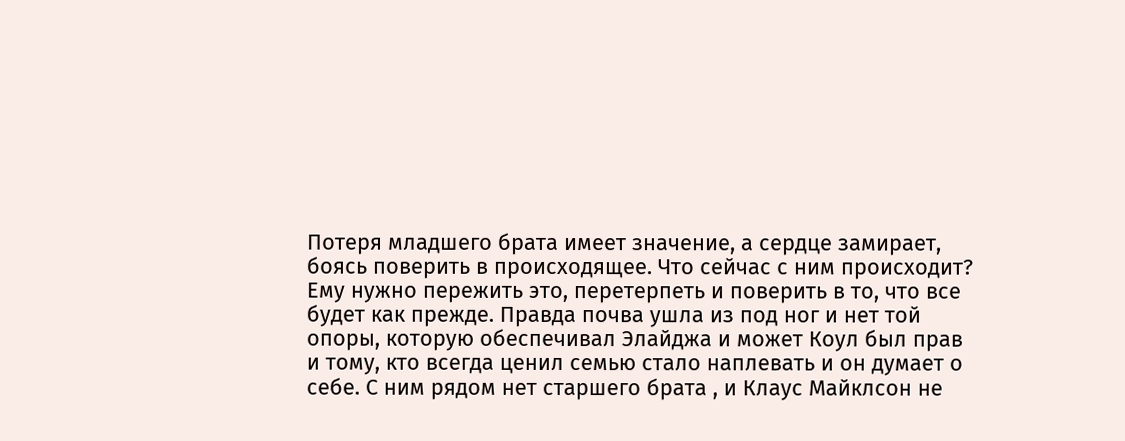Потеря младшего брата имеет значение, а сердце замирает, боясь поверить в происходящее. Что сейчас с ним происходит? Ему нужно пережить это, перетерпеть и поверить в то, что все будет как прежде. Правда почва ушла из под ног и нет той опоры, которую обеспечивал Элайджа и может Коул был прав и тому, кто всегда ценил семью стало наплевать и он думает о себе. С ним рядом нет старшего брата , и Клаус Майклсон не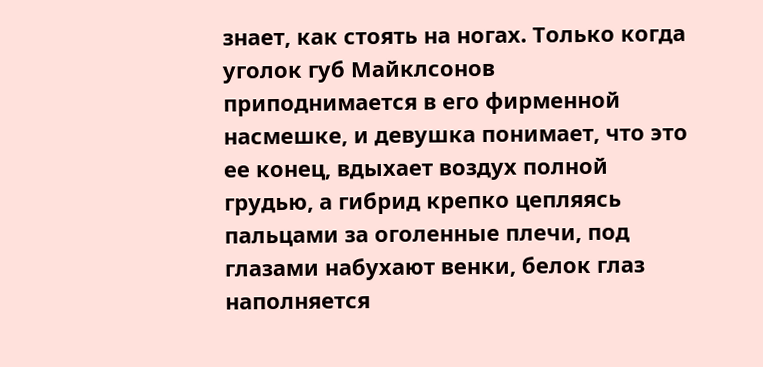знает, как стоять на ногах. Только когда уголок губ Майклсонов приподнимается в его фирменной насмешке, и девушка понимает, что это ее конец, вдыхает воздух полной грудью, а гибрид крепко цепляясь пальцами за оголенные плечи, под глазами набухают венки, белок глаз наполняется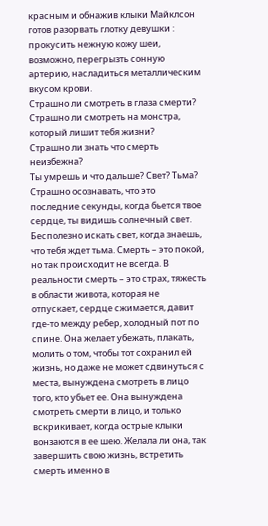красным и обнажив клыки Майклсон готов разорвать глотку девушки : прокусить нежную кожу шеи, возможно, перегрызть сонную артерию, насладиться металлическим вкусом крови.
Страшно ли смотреть в глаза смерти? Страшно ли смотреть на монстра, который лишит тебя жизни?
Страшно ли знать что смерть неизбежна?
Ты умрешь и что дальше? Свет? Тьма?
Страшно осознавать, что это последние секунды, когда бьется твое сердце, ты видишь солнечный свет. Бесполезно искать свет, когда знаешь, что тебя ждет тьма. Смерть – это покой, но так происходит не всегда. В реальности смерть – это страх, тяжесть в области живота, которая не отпускает, сердце сжимается, давит где-то между ребер, холодный пот по спине. Она желает убежать, плакать, молить о том, чтобы тот сохранил ей жизнь, но даже не может сдвинуться с места, вынуждена смотреть в лицо того, кто убьет ее. Она вынуждена смотреть смерти в лицо, и только вскрикивает, когда острые клыки вонзаются в ее шею. Желала ли она, так завершить свою жизнь, встретить смерть именно в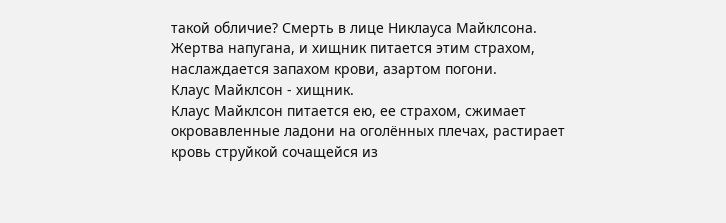такой обличие? Смерть в лице Никлауса Майклсона.
Жертва напугана, и хищник питается этим страхом, наслаждается запахом крови, азартом погони.
Клаус Майклсон - хищник.
Клаус Майклсон питается ею, ее страхом, сжимает окровавленные ладони на оголённых плечах, растирает кровь струйкой сочащейся из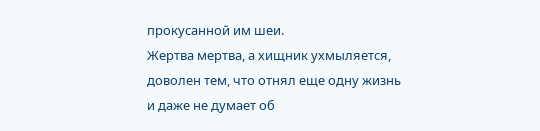прокусанной им шеи.
Жертва мертва, а хищник ухмыляется, доволен тем, что отнял еще одну жизнь и даже не думает об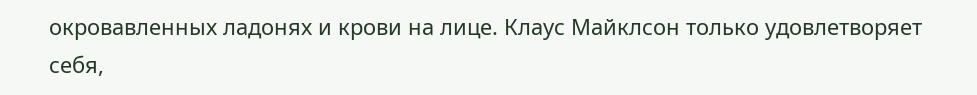окровавленных ладонях и крови на лице. Клаус Майклсон только удовлетворяет себя,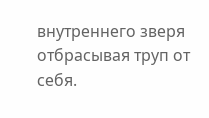внутреннего зверя отбрасывая труп от себя.